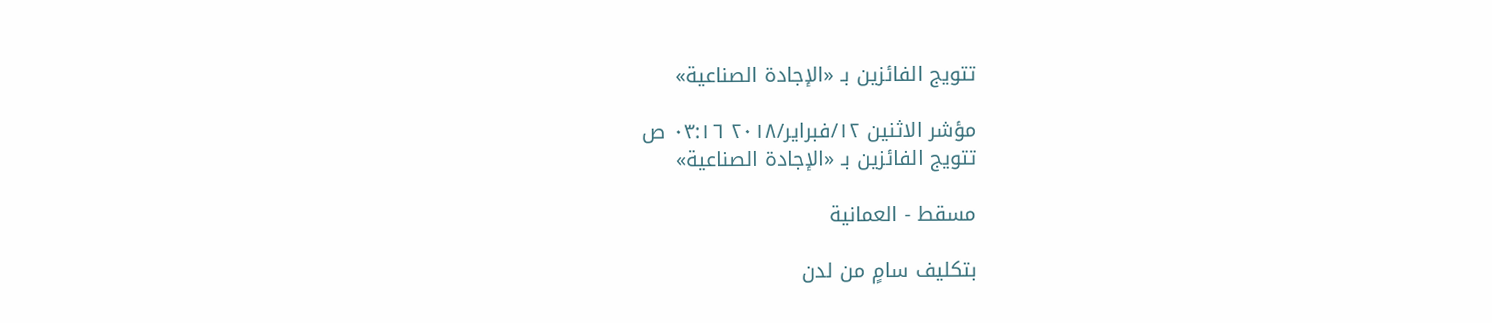تتويج الفائزين بـ «الإجادة الصناعية»

مؤشر الاثنين ١٢/فبراير/٢٠١٨ ٠٣:١٦ ص
تتويج الفائزين بـ «الإجادة الصناعية»

مسقط - العمانية

بتكليف سامٍ من لدن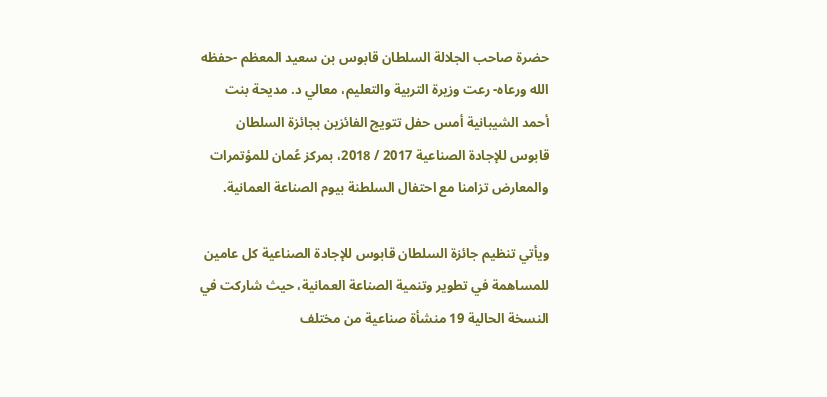حضرة صاحب الجلالة السلطان قابوس بن سعيد المعظم -حفظه الله ورعاه- رعت وزيرة التربية والتعليم، معالي د. مديحة بنت أحمد الشيبانية أمس حفل تتويج الفائزين بجائزة السلطان قابوس للإجادة الصناعية 2017 / 2018، بمركز عُمان للمؤتمرات والمعارض تزامنا مع احتفال السلطنة بيوم الصناعة العمانية.

ويأتي تنظيم جائزة السلطان قابوس للإجادة الصناعية كل عامين للمساهمة في تطوير وتنمية الصناعة العمانية، حيث شاركت في النسخة الحالية 19 منشأة صناعية من مختلف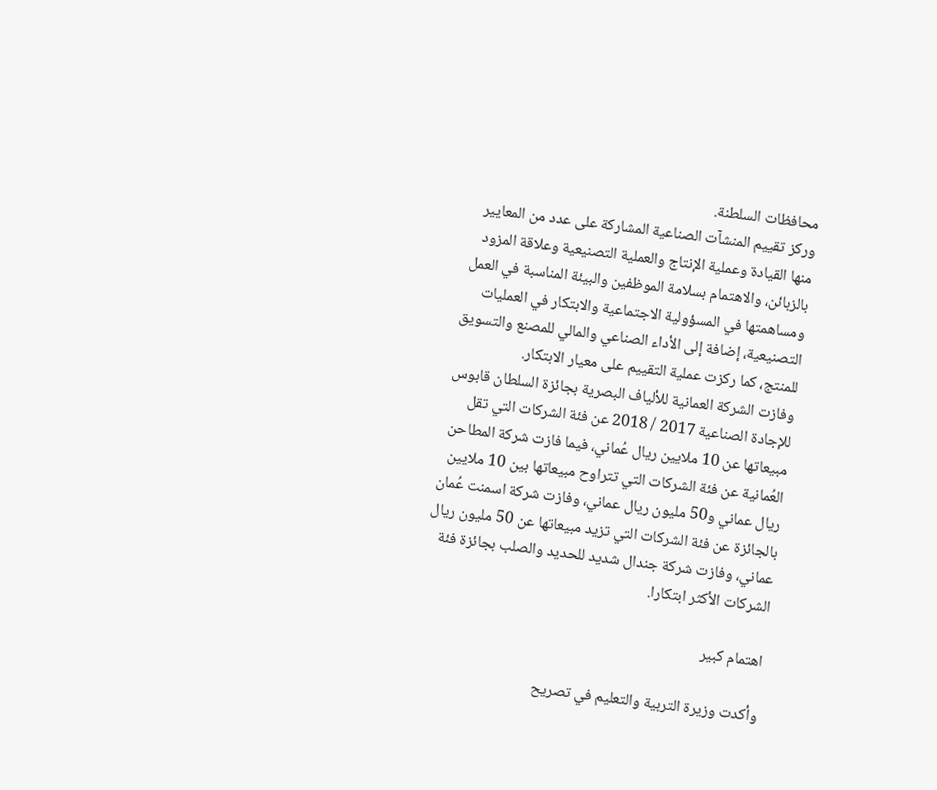محافظات السلطنة.
وركز تقييم المنشآت الصناعية المشاركة على عدد من المعايير منها القيادة وعملية الإنتاج والعملية التصنيعية وعلاقة المزود بالزبائن، والاهتمام بسلامة الموظفين والبيئة المناسبة في العمل ومساهمتها في المسؤولية الاجتماعية والابتكار في العمليات التصنيعية، إضافة إلى الأداء الصناعي والمالي للمصنع والتسويق للمنتج، كما ركزت عملية التقييم على معيار الابتكار.
وفازت الشركة العمانية للألياف البصرية بجائزة السلطان قابوس للإجادة الصناعية 2017 / 2018 عن فئة الشركات التي تقل مبيعاتها عن 10 ملايين ريال عُماني، فيما فازت شركة المطاحن العُمانية عن فئة الشركات التي تتراوح مبيعاتها بين 10 ملايين ريال عماني و50 مليون ريال عماني، وفازت شركة اسمنت عُمان بالجائزة عن فئة الشركات التي تزيد مبيعاتها عن 50 مليون ريال عماني، وفازت شركة جندال شديد للحديد والصلب بجائزة فئة الشركات الأكثر ابتكارا.

اهتمام كبير

وأكدت وزيرة التربية والتعليم في تصريح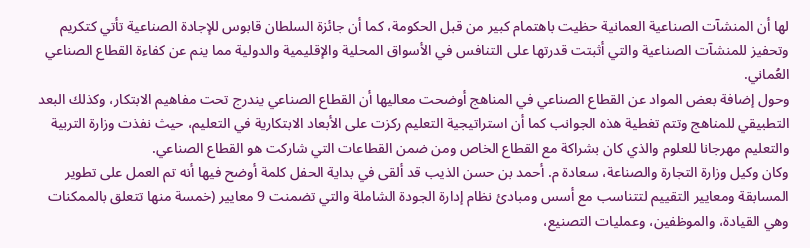لها أن المنشآت الصناعية العمانية حظيت باهتمام كبير من قبل الحكومة، كما أن جائزة السلطان قابوس للإجادة الصناعية تأتي كتكريم وتحفيز للمنشآت الصناعية والتي أثبتت قدرتها على التنافس في الأسواق المحلية والإقليمية والدولية مما ينم عن كفاءة القطاع الصناعي العُماني.
وحول إضافة بعض المواد عن القطاع الصناعي في المناهج أوضحت معاليها أن القطاع الصناعي يندرج تحت مفاهيم الابتكار، وكذلك البعد التطبيقي للمناهج وتتم تغطية هذه الجوانب كما أن استراتيجية التعليم ركزت على الأبعاد الابتكارية في التعليم، حيث نفذت وزارة التربية والتعليم مهرجانا للعلوم والذي كان بشراكة مع القطاع الخاص ومن ضمن القطاعات التي شاركت هو القطاع الصناعي.
وكان وكيل وزارة التجارة والصناعة، سعادة م. أحمد بن حسن الذيب قد ألقى في بداية الحفل كلمة أوضح فيها أنه تم العمل على تطوير المسابقة ومعايير التقييم لتتناسب مع أسس ومبادئ نظام إدارة الجودة الشاملة والتي تضمنت 9 معايير (خمسة منها تتعلق بالممكنات وهي القيادة، والموظفين، وعمليات التصنيع،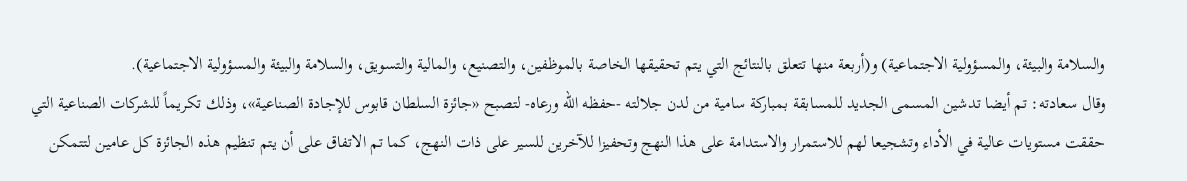والسلامة والبيئة، والمسؤولية الاجتماعية) و(أربعة منها تتعلق بالنتائج التي يتم تحقيقها الخاصة بالموظفين، والتصنيع، والمالية والتسويق، والسلامة والبيئة والمسؤولية الاجتماعية).
وقال سعادته: تم أيضا تدشين المسمى الجديد للمسابقة بمباركة سامية من لدن جلالته -حفظه الله ورعاه- لتصبح «جائزة السلطان قابوس للإجادة الصناعية»، وذلك تكريماً للشركات الصناعية التي حققت مستويات عالية في الأداء وتشجيعا لهم للاستمرار والاستدامة على هذا النهج وتحفيزا للآخرين للسير على ذات النهج، كما تم الاتفاق على أن يتم تنظيم هذه الجائزة كل عامين لتتمكن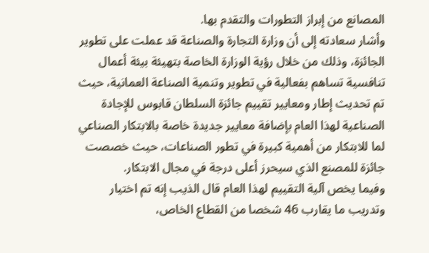المصانع من إبراز التطورات والتقدم بها.
وأشار سعادته إلى أن وزارة التجارة والصناعة قد عملت على تطوير الجائزة، وذلك من خلال رؤية الوزارة الخاصة بتهيئة بيئة أعمال تنافسية تساهم بفعالية في تطوير وتنمية الصناعة العمانية، حيث تم تحديث إطار ومعايير تقييم جائزة السلطان قابوس للإجادة الصناعية لهذا العام بإضافة معايير جديدة خاصة بالابتكار الصناعي لما للابتكار من أهمية كبيرة في تطور الصناعات، حيث خصصت جائزة للمصنع الذي سيحرز أعلى درجة في مجال الابتكار.
وفيما يخص آلية التقييم لهذا العام قال الذيب إنه تم اختيار وتدريب ما يقارب 46 شخصا من القطاع الخاص،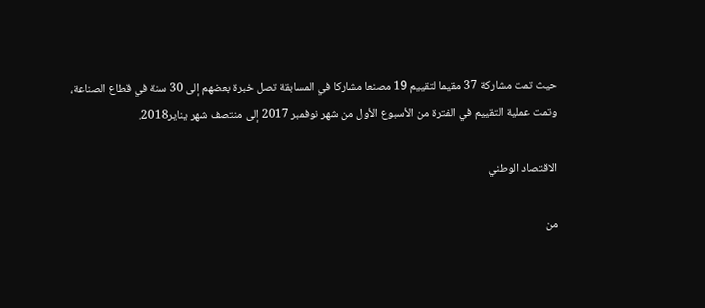حيث تمت مشاركة 37 مقيما لتقييم 19 مصنعا مشاركا في المسابقة تصل خبرة بعضهم إلى 30 سنة في قطاع الصناعة، وتمت عملية التقييم في الفترة من الأسبوع الأول من شهر نوفمبر 2017 إلى منتصف شهر يناير2018.

الاقتصاد الوطني

من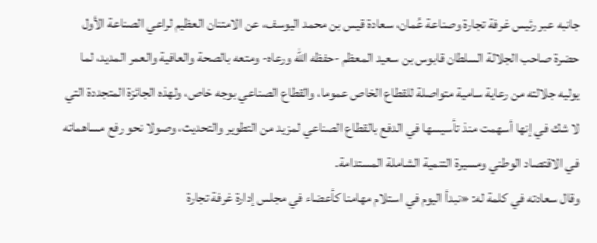جانبه عبر رئيس غرفة تجارة وصناعة عُمان، سعادة قيس بن محمد اليوسف، عن الامتنان العظيم لراعي الصناعة الأول حضرة صاحب الجلالة السلطان قابوس بن سعيد المعظم -حفظه الله ورعاه- ومتعه بالصحة والعافية والعمر المديد، لما يوليه جلالته من رعاية سامية متواصلة للقطاع الخاص عموما، والقطاع الصناعي بوجه خاص، ولهذه الجائزة المتجددة التي لا شك في إنها أسهمت منذ تأسيسها في الدفع بالقطاع الصناعي لمزيد من التطوير والتحديث، وصولا نحو رفع مساهماته في الاقتصاد الوطني ومسيرة التنمية الشاملة المستدامة.
وقال سعادته في كلمة له: «نبدأ اليوم في استلام مهامنا كأعضاء في مجلس إدارة غرفة تجارة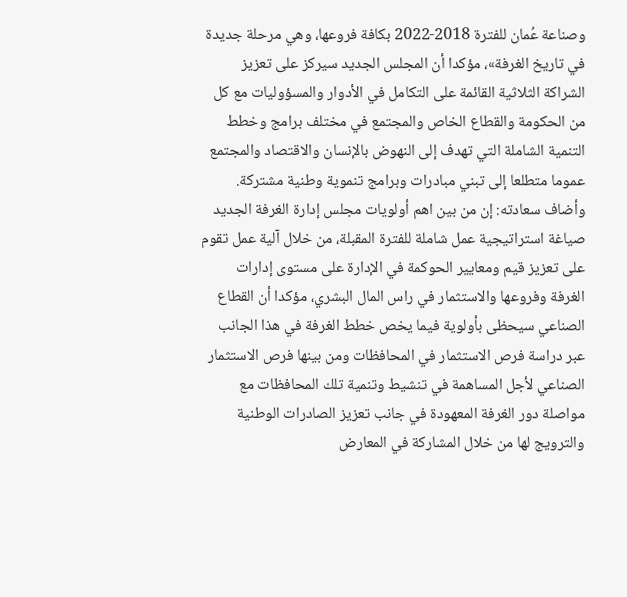وصناعة عُمان للفترة 2018-2022 بكافة فروعها، وهي مرحلة جديدة في تاريخ الغرفة»، مؤكدا أن المجلس الجديد سيركز على تعزيز الشراكة الثلاثية القائمة على التكامل في الأدوار والمسؤوليات مع كل من الحكومة والقطاع الخاص والمجتمع في مختلف برامج وخطط التنمية الشاملة التي تهدف إلى النهوض بالإنسان والاقتصاد والمجتمع عموما متطلعا إلى تبني مبادرات وبرامج تنموية وطنية مشتركة.
وأضاف سعادته: إن من بين اهم أولويات مجلس إدارة الغرفة الجديد صياغة استراتيجية عمل شاملة للفترة المقبلة، من خلال آلية عمل تقوم على تعزيز قيم ومعايير الحوكمة في الإدارة على مستوى إدارات الغرفة وفروعها والاستثمار في راس المال البشري، مؤكدا أن القطاع الصناعي سيحظى بأولوية فيما يخص خطط الغرفة في هذا الجانب عبر دراسة فرص الاستثمار في المحافظات ومن بينها فرص الاستثمار الصناعي لأجل المساهمة في تنشيط وتنمية تلك المحافظات مع مواصلة دور الغرفة المعهودة في جانب تعزيز الصادرات الوطنية والترويج لها من خلال المشاركة في المعارض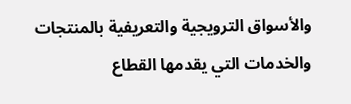والأسواق الترويجية والتعريفية بالمنتجات والخدمات التي يقدمها القطاع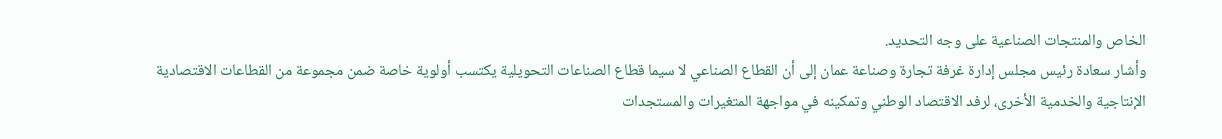الخاص والمنتجات الصناعية على وجه التحديد.
وأشار سعادة رئيس مجلس إدارة غرفة تجارة وصناعة عمان إلى أن القطاع الصناعي لا سيما قطاع الصناعات التحويلية يكتسب أولوية خاصة ضمن مجموعة من القطاعات الاقتصادية الإنتاجية والخدمية الأخرى، لرفد الاقتصاد الوطني وتمكينه في مواجهة المتغيرات والمستجدات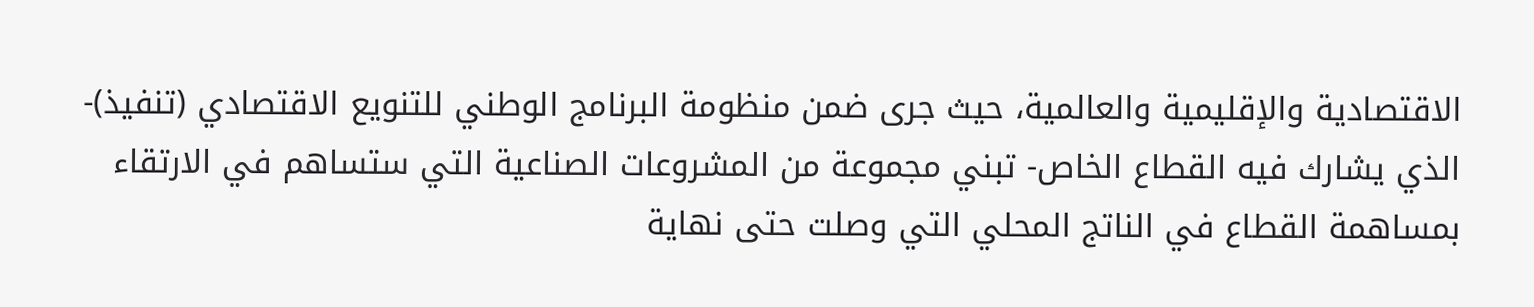الاقتصادية والإقليمية والعالمية، حيث جرى ضمن منظومة البرنامج الوطني للتنويع الاقتصادي (تنفيذ)- الذي يشارك فيه القطاع الخاص- تبني مجموعة من المشروعات الصناعية التي ستساهم في الارتقاء بمساهمة القطاع في الناتج المحلي التي وصلت حتى نهاية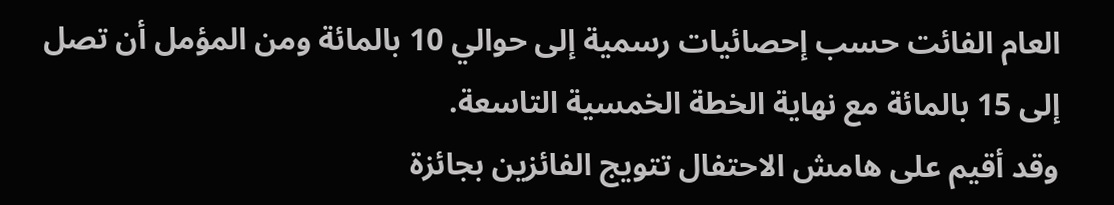العام الفائت حسب إحصائيات رسمية إلى حوالي 10 بالمائة ومن المؤمل أن تصل إلى 15 بالمائة مع نهاية الخطة الخمسية التاسعة.
وقد أقيم على هامش الاحتفال تتويج الفائزين بجائزة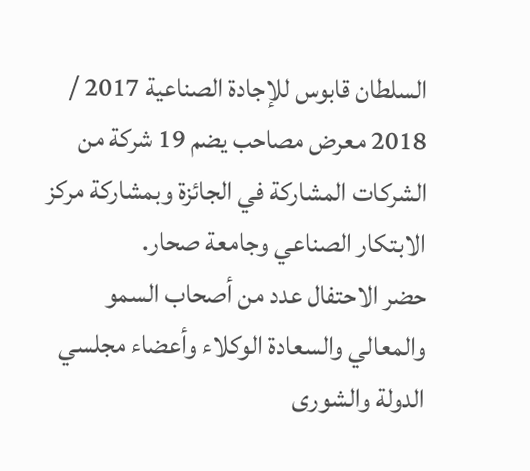السلطان قابوس للإجادة الصناعية 2017 / 2018 معرض مصاحب يضم 19 شركة من الشركات المشاركة في الجائزة وبمشاركة مركز الابتكار الصناعي وجامعة صحار.
حضر الاحتفال عدد من أصحاب السمو والمعالي والسعادة الوكلاء وأعضاء مجلسي الدولة والشورى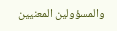والمسؤولين المعنيين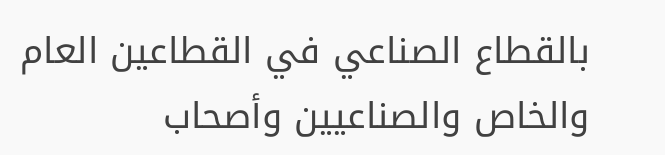بالقطاع الصناعي في القطاعين العام والخاص والصناعيين وأصحاب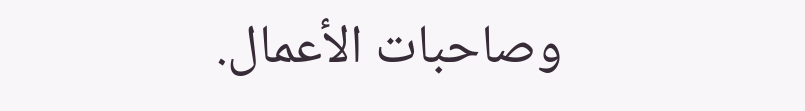وصاحبات الأعمال.